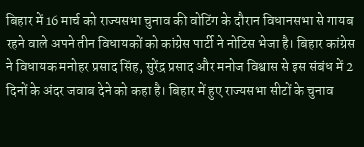बिहार में 16 मार्च को राज्यसभा चुनाव की वोटिंग के दौरान विधानसभा से गायब रहने वाले अपने तीन विधायकों को कांग्रेस पार्टी ने नोटिस भेजा है। बिहार कांग्रेस ने विधायक मनोहर प्रसाद सिंह, सुरेंद्र प्रसाद और मनोज विश्वास से इस संबंध में 2 दिनों के अंदर जवाब देने को कहा है। बिहार में हुए राज्यसभा सीटों के चुनाव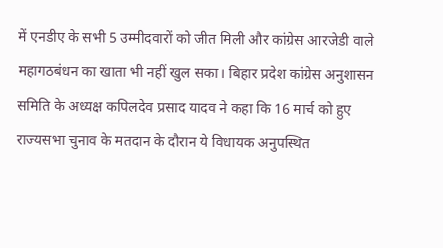में एनडीए के सभी 5 उम्मीदवारों को जीत मिली और कांग्रेस आरजेडी वाले महागठबंधन का खाता भी नहीं खुल सका। बिहार प्रदेश कांग्रेस अनुशासन समिति के अध्यक्ष कपिलदेव प्रसाद यादव ने कहा कि 16 मार्च को हुए राज्यसभा चुनाव के मतदान के दौरान ये विधायक अनुपस्थित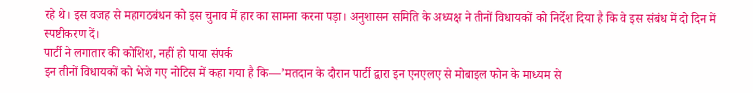रहे थे। इस वजह से महागठबंधन को इस चुनाव में हार का सामना करना पड़ा। अनुशासन समिति के अध्यक्ष ने तीनों विधायकों को निर्देश दिया है कि वे इस संबंध में दो दिन में स्पष्टीकरण दें।
पार्टी ने लगातार की कोशिश, नहीं हो पाया संपर्क
इन तीनों विधायकों को भेजे गए नोटिस में कहा गया है कि—’मतदान के दौरान पार्टी द्वारा इन एनएलए से मोबाइल फोन के माध्यम से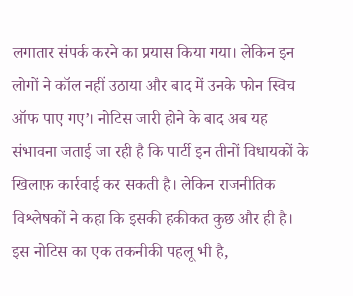लगातार संपर्क करने का प्रयास किया गया। लेकिन इन लोगों ने कॉल नहीं उठाया और बाद में उनके फोन स्विच ऑफ पाए गए’। नोटिस जारी होने के बाद अब यह संभावना जताई जा रही है कि पार्टी इन तीनों विधायकों के खिलाफ़ कार्रवाई कर सकती है। लेकिन राजनीतिक विश्लेषकों ने कहा कि इसकी हकीकत कुछ और ही है। इस नोटिस का एक तकनीकी पहलू भी है,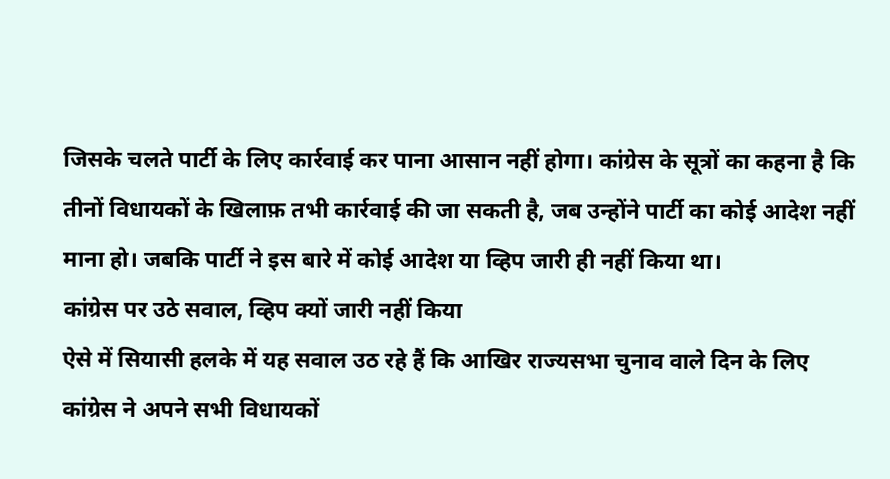जिसके चलते पार्टी के लिए कार्रवाई कर पाना आसान नहीं होगा। कांग्रेस के सूत्रों का कहना है कि तीनों विधायकों के खिलाफ़ तभी कार्रवाई की जा सकती है, जब उन्होंने पार्टी का कोई आदेश नहीं माना हो। जबकि पार्टी ने इस बारे में कोई आदेश या व्हिप जारी ही नहीं किया था।
कांग्रेस पर उठे सवाल, व्हिप क्यों जारी नहीं किया
ऐसे में सियासी हलके में यह सवाल उठ रहे हैं कि आखिर राज्यसभा चुनाव वाले दिन के लिए कांग्रेस ने अपने सभी विधायकों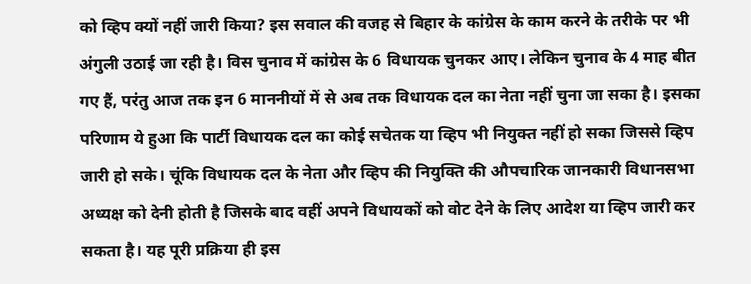को व्हिप क्यों नहीं जारी किया? इस सवाल की वजह से बिहार के कांग्रेस के काम करने के तरीके पर भी अंगुली उठाई जा रही है। विस चुनाव में कांग्रेस के 6 विधायक चुनकर आए। लेकिन चुनाव के 4 माह बीत गए हैं, परंतु आज तक इन 6 माननीयों में से अब तक विधायक दल का नेता नहीं चुना जा सका है। इसका परिणाम ये हुआ कि पार्टी विधायक दल का कोई सचेतक या व्हिप भी नियुक्त नहीं हो सका जिससे व्हिप जारी हो सके। चूंकि विधायक दल के नेता और व्हिप की नियुक्ति की औपचारिक जानकारी विधानसभा अध्यक्ष को देनी होती है जिसके बाद वहीं अपने विधायकों को वोट देने के लिए आदेश या व्हिप जारी कर सकता है। यह पूरी प्रक्रिया ही इस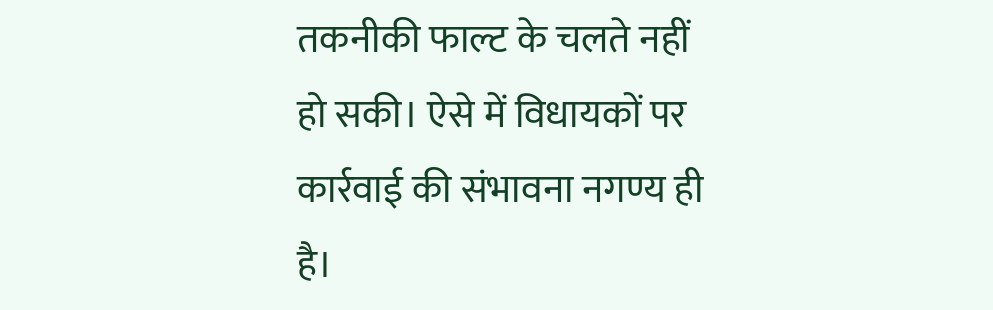तकनीकी फाल्ट के चलते नहीं हो सकी। ऐसे में विधायकों पर कार्रवाई की संभावना नगण्य ही है।